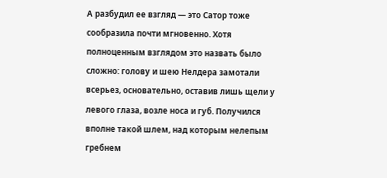А разбудил ее взгляд — это Сатор тоже сообразила почти мгновенно. Хотя полноценным взглядом это назвать было сложно: голову и шею Нелдера замотали всерьез, основательно, оставив лишь щели у левого глаза, возле носа и губ. Получился вполне такой шлем, над которым нелепым гребнем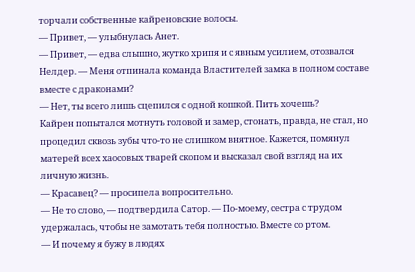торчали собственные кайреновские волосы.
— Привет, — улыбнулась Анет.
— Привет, — едва слышно, жутко хрипя и с явным усилием, отозвался Нелдер. — Меня отпинала команда Властителей замка в полном составе вместе с драконами?
— Нет, ты всего лишь сцепился с одной кошкой. Пить хочешь?
Кайрен попытался мотнуть головой и замер, стонать, правда, не стал, но процедил сквозь зубы что-то не слишком внятное. Кажется, помянул матерей всех хаосовых тварей скопом и высказал свой взгляд на их личную жизнь.
— Красавец? — просипела вопросительно.
— Не то слово, — подтвердила Сатор. — По-моему, сестра с трудом удержалась, чтобы не замотать тебя полностью. Вместе со ртом.
— И почему я бужу в людях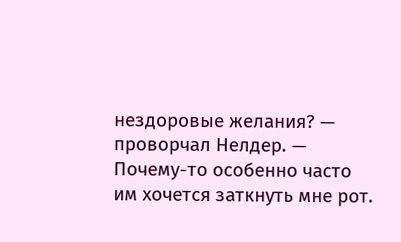нездоровые желания? — проворчал Нелдер. — Почему-то особенно часто им хочется заткнуть мне рот.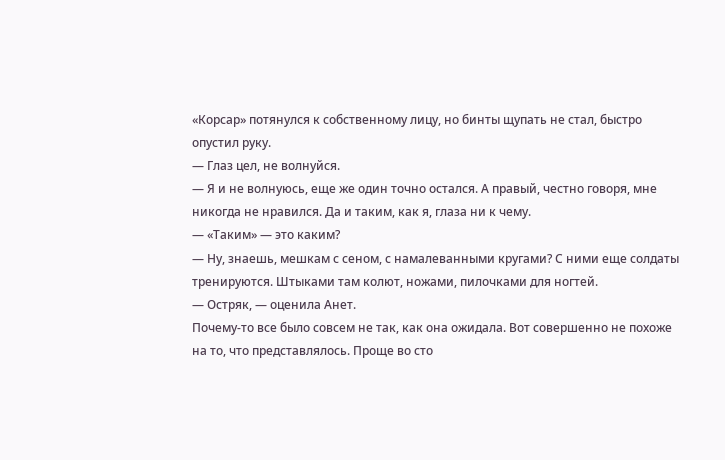«Корсар» потянулся к собственному лицу, но бинты щупать не стал, быстро опустил руку.
— Глаз цел, не волнуйся.
— Я и не волнуюсь, еще же один точно остался. А правый, честно говоря, мне никогда не нравился. Да и таким, как я, глаза ни к чему.
— «Таким» — это каким?
— Ну, знаешь, мешкам с сеном, с намалеванными кругами? С ними еще солдаты тренируются. Штыками там колют, ножами, пилочками для ногтей.
— Остряк, — оценила Анет.
Почему-то все было совсем не так, как она ожидала. Вот совершенно не похоже на то, что представлялось. Проще во сто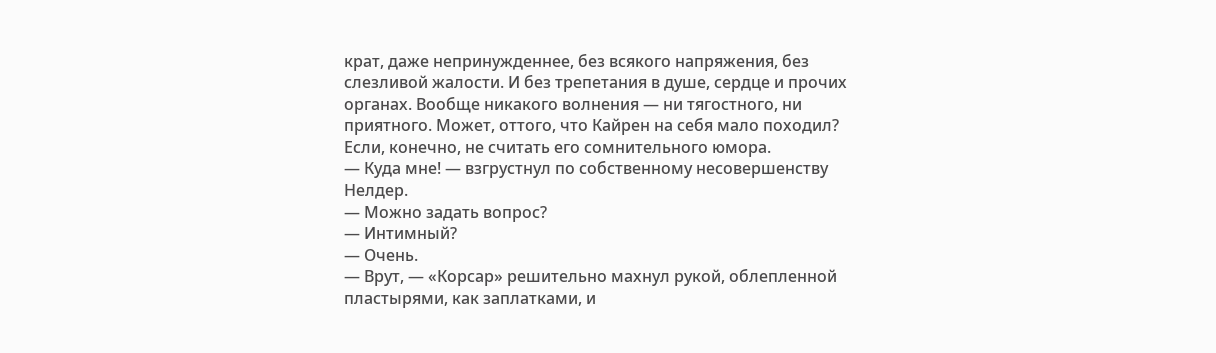крат, даже непринужденнее, без всякого напряжения, без слезливой жалости. И без трепетания в душе, сердце и прочих органах. Вообще никакого волнения — ни тягостного, ни приятного. Может, оттого, что Кайрен на себя мало походил? Если, конечно, не считать его сомнительного юмора.
— Куда мне! — взгрустнул по собственному несовершенству Нелдер.
— Можно задать вопрос?
— Интимный?
— Очень.
— Врут, — «Корсар» решительно махнул рукой, облепленной пластырями, как заплатками, и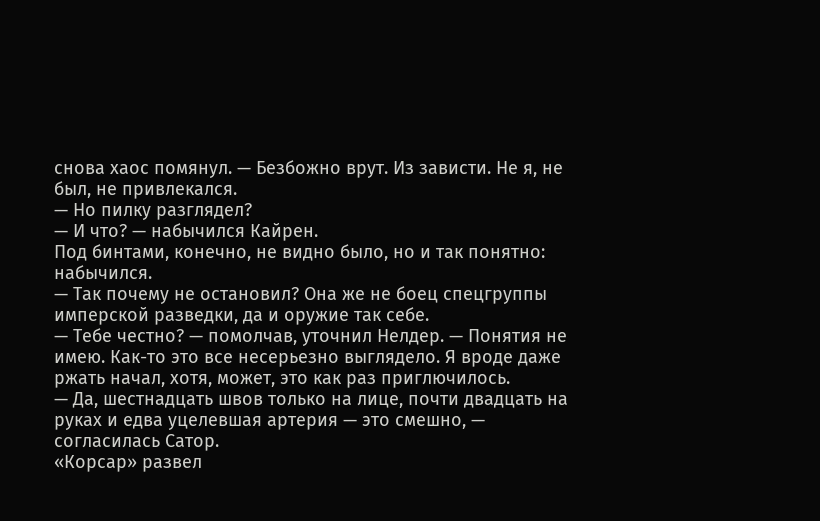снова хаос помянул. — Безбожно врут. Из зависти. Не я, не был, не привлекался.
— Но пилку разглядел?
— И что? — набычился Кайрен.
Под бинтами, конечно, не видно было, но и так понятно: набычился.
— Так почему не остановил? Она же не боец спецгруппы имперской разведки, да и оружие так себе.
— Тебе честно? — помолчав, уточнил Нелдер. — Понятия не имею. Как-то это все несерьезно выглядело. Я вроде даже ржать начал, хотя, может, это как раз приглючилось.
— Да, шестнадцать швов только на лице, почти двадцать на руках и едва уцелевшая артерия — это смешно, — согласилась Сатор.
«Корсар» развел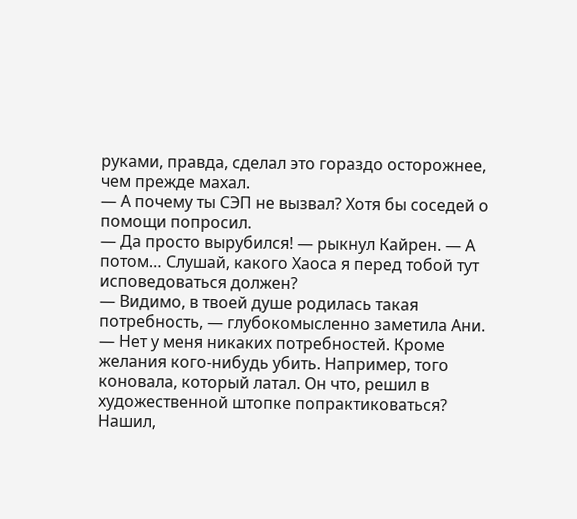руками, правда, сделал это гораздо осторожнее, чем прежде махал.
— А почему ты СЭП не вызвал? Хотя бы соседей о помощи попросил.
— Да просто вырубился! — рыкнул Кайрен. — А потом… Слушай, какого Хаоса я перед тобой тут исповедоваться должен?
— Видимо, в твоей душе родилась такая потребность, — глубокомысленно заметила Ани.
— Нет у меня никаких потребностей. Кроме желания кого-нибудь убить. Например, того коновала, который латал. Он что, решил в художественной штопке попрактиковаться? Нашил,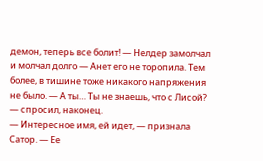демон, теперь все болит! — Нелдер замолчал и молчал долго — Анет его не торопила. Тем более, в тишине тоже никакого напряжения не было. — А ты… Ты не знаешь, что с Лисой? — спросил, наконец.
— Интересное имя, ей идет, — признала Сатор. — Ее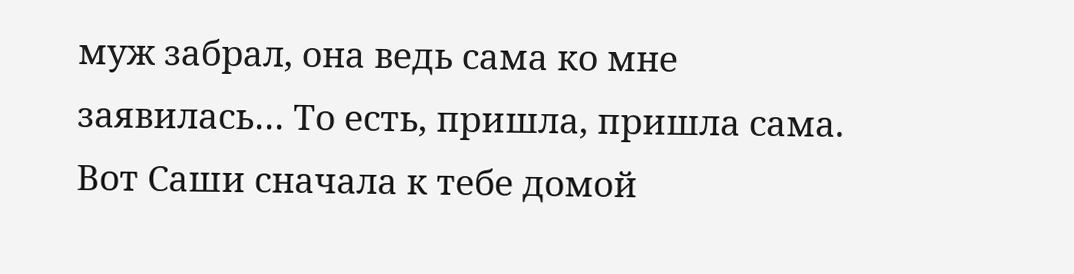муж забрал, она ведь сама ко мне заявилась… То есть, пришла, пришла сама. Вот Саши сначала к тебе домой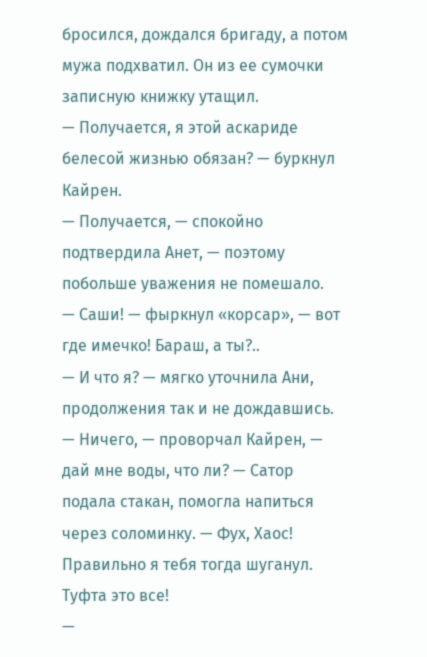бросился, дождался бригаду, а потом мужа подхватил. Он из ее сумочки записную книжку утащил.
— Получается, я этой аскариде белесой жизнью обязан? — буркнул Кайрен.
— Получается, — спокойно подтвердила Анет, — поэтому побольше уважения не помешало.
— Саши! — фыркнул «корсар», — вот где имечко! Бараш, а ты?..
— И что я? — мягко уточнила Ани, продолжения так и не дождавшись.
— Ничего, — проворчал Кайрен, — дай мне воды, что ли? — Сатор подала стакан, помогла напиться через соломинку. — Фух, Хаос! Правильно я тебя тогда шуганул. Туфта это все!
—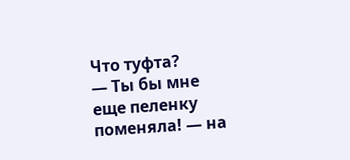Что туфта?
— Ты бы мне еще пеленку поменяла! — на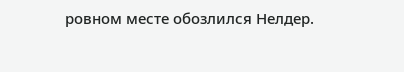ровном месте обозлился Нелдер.